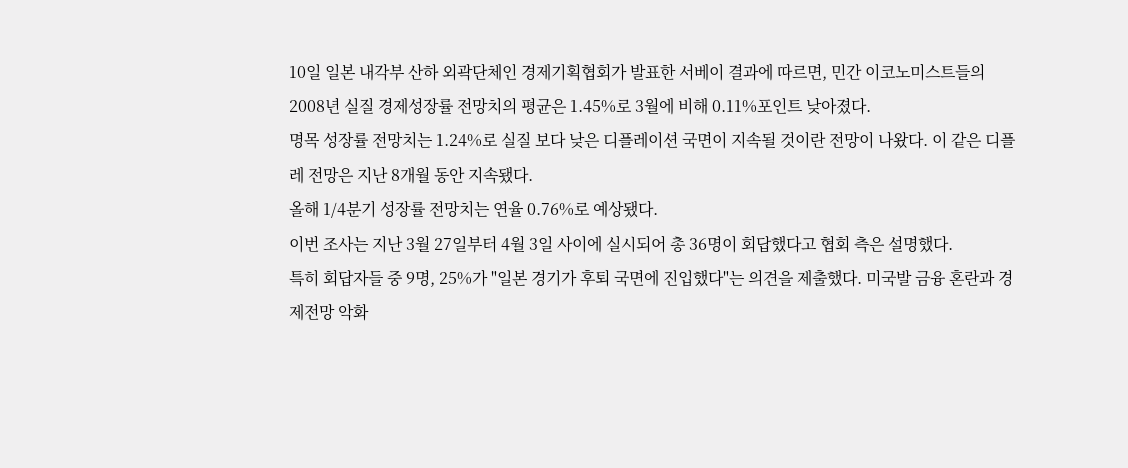10일 일본 내각부 산하 외곽단체인 경제기획협회가 발표한 서베이 결과에 따르면, 민간 이코노미스트들의 2008년 실질 경제성장률 전망치의 평균은 1.45%로 3월에 비해 0.11%포인트 낮아졌다.
명목 성장률 전망치는 1.24%로 실질 보다 낮은 디플레이션 국면이 지속될 것이란 전망이 나왔다. 이 같은 디플레 전망은 지난 8개월 동안 지속됐다.
올해 1/4분기 성장률 전망치는 연율 0.76%로 예상됐다.
이번 조사는 지난 3월 27일부터 4월 3일 사이에 실시되어 총 36명이 회답했다고 협회 측은 설명했다.
특히 회답자들 중 9명, 25%가 "일본 경기가 후퇴 국면에 진입했다"는 의견을 제출했다. 미국발 금융 혼란과 경제전망 악화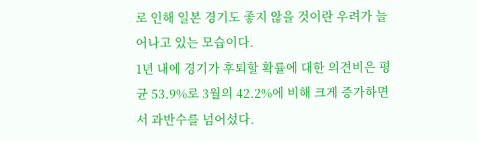로 인해 일본 경기도 좋지 않을 것이란 우려가 늘어나고 있는 모습이다.
1년 내에 경기가 후퇴할 확률에 대한 의견비은 평균 53.9%로 3월의 42.2%에 비해 크게 증가하면서 과반수를 넘어섰다.